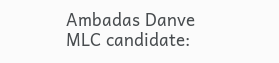Ambadas Danve MLC candidate: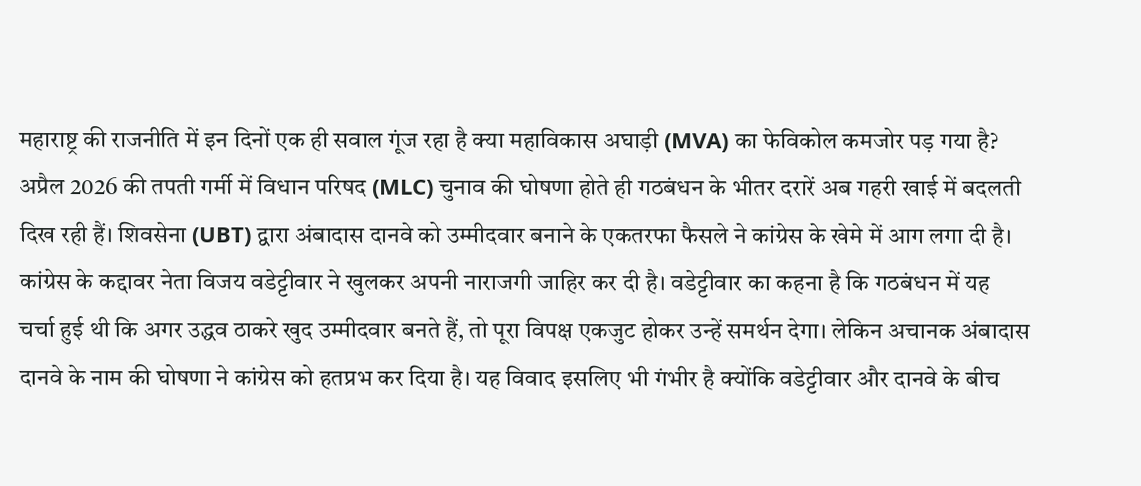महाराष्ट्र की राजनीति में इन दिनों एक ही सवाल गूंज रहा है क्या महाविकास अघाड़ी (MVA) का फेविकोल कमजोर पड़ गया है? अप्रैल 2026 की तपती गर्मी में विधान परिषद (MLC) चुनाव की घोषणा होते ही गठबंधन के भीतर दरारें अब गहरी खाई में बदलती दिख रही हैं। शिवसेना (UBT) द्वारा अंबादास दानवे को उम्मीदवार बनाने के एकतरफा फैसले ने कांग्रेस के खेमे में आग लगा दी है।
कांग्रेस के कद्दावर नेता विजय वडेट्टीवार ने खुलकर अपनी नाराजगी जाहिर कर दी है। वडेट्टीवार का कहना है कि गठबंधन में यह चर्चा हुई थी कि अगर उद्धव ठाकरे खुद उम्मीदवार बनते हैं, तो पूरा विपक्ष एकजुट होकर उन्हें समर्थन देगा। लेकिन अचानक अंबादास दानवे के नाम की घोषणा ने कांग्रेस को हतप्रभ कर दिया है। यह विवाद इसलिए भी गंभीर है क्योंकि वडेट्टीवार और दानवे के बीच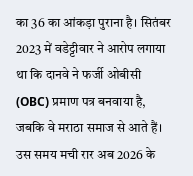का 36 का आंकड़ा पुराना है। सितंबर 2023 में वडेट्टीवार ने आरोप लगाया था कि दानवे ने फर्जी ओबीसी (OBC) प्रमाण पत्र बनवाया है, जबकि वे मराठा समाज से आते हैं। उस समय मची रार अब 2026 के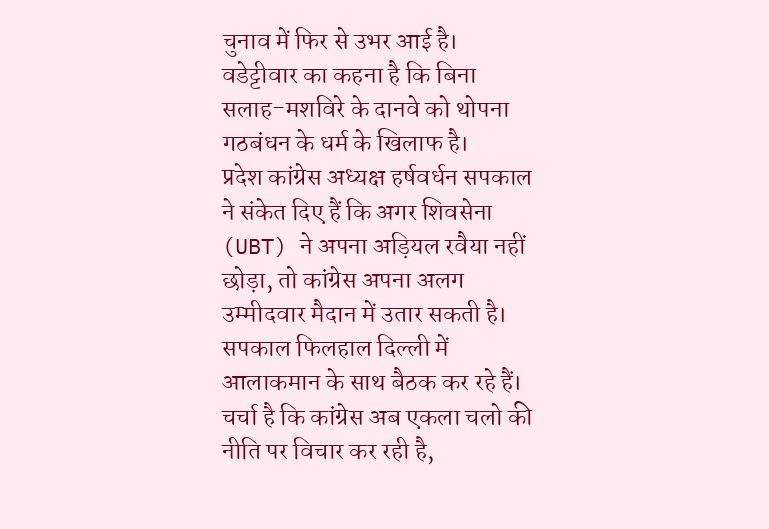चुनाव में फिर से उभर आई है। वडेट्टीवार का कहना है कि बिना सलाह-मशविरे के दानवे को थोपना गठबंधन के धर्म के खिलाफ है।
प्रदेश कांग्रेस अध्यक्ष हर्षवर्धन सपकाल ने संकेत दिए हैं कि अगर शिवसेना (UBT) ने अपना अड़ियल रवैया नहीं छोड़ा, तो कांग्रेस अपना अलग उम्मीदवार मैदान में उतार सकती है। सपकाल फिलहाल दिल्ली में आलाकमान के साथ बैठक कर रहे हैं। चर्चा है कि कांग्रेस अब एकला चलो की नीति पर विचार कर रही है,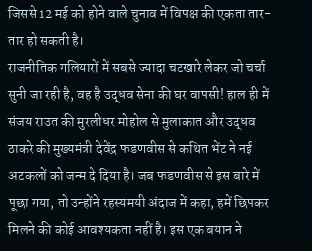जिससे 12 मई को होने वाले चुनाव में विपक्ष की एकता तार-तार हो सकती है।
राजनीतिक गलियारों में सबसे ज्यादा चटखारे लेकर जो चर्चा सुनी जा रही है, वह है उद्धव सेना की घर वापसी! हाल ही में संजय राउत की मुरलीधर मोहोल से मुलाकात और उद्धव ठाकरे की मुख्यमंत्री देवेंद्र फडणवीस से कथित भेंट ने नई अटकलों को जन्म दे दिया है। जब फडणवीस से इस बारे में पूछा गया, तो उन्होंने रहस्यमयी अंदाज में कहा, हमें छिपकर मिलने की कोई आवश्यकता नहीं है। इस एक बयान ने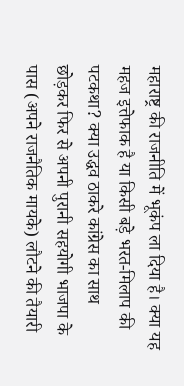महाराष्ट्र की राजनीति में भूकंप ला दिया है। क्या यह महज इत्तेफाक है या किसी बड़े भरत-मिलाप की पटकथा? क्या उद्धव ठाकरे कांग्रेस का साथ छोड़कर फिर से अपनी पुरानी सहयोगी भाजपा के पास (अपने राजनैतिक मायके) लौटने की तैयारी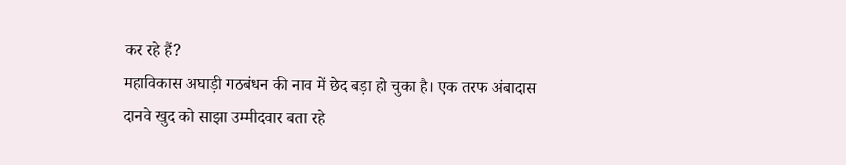कर रहे हैं?
महाविकास अघाड़ी गठबंधन की नाव में छेद बड़ा हो चुका है। एक तरफ अंबादास दानवे खुद को साझा उम्मीदवार बता रहे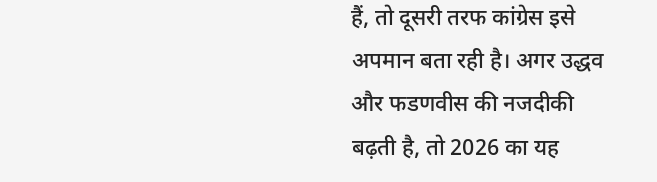हैं, तो दूसरी तरफ कांग्रेस इसे अपमान बता रही है। अगर उद्धव और फडणवीस की नजदीकी बढ़ती है, तो 2026 का यह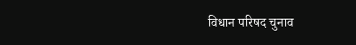विधान परिषद चुनाव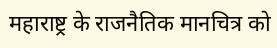महाराष्ट्र के राजनैतिक मानचित्र को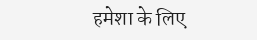हमेशा के लिए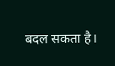बदल सकता है।